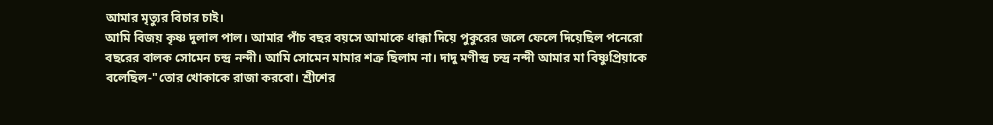আমার মৃত্যুর বিচার চাই।
আমি বিজয় কৃষ্ণ দুলাল পাল। আমার পাঁচ বছর বয়সে আমাকে ধাক্কা দিয়ে পুকুরের জলে ফেলে দিয়েছিল পনেরো বছরের বালক সোমেন চন্দ্র নন্দী। আমি সোমেন মামার শত্রু ছিলাম না। দাদু মণীন্দ্র চন্দ্র নন্দী আমার মা বিষ্ণুপ্রিয়াকে বলেছিল-"তোর খোকাকে রাজা করবো। শ্রীশের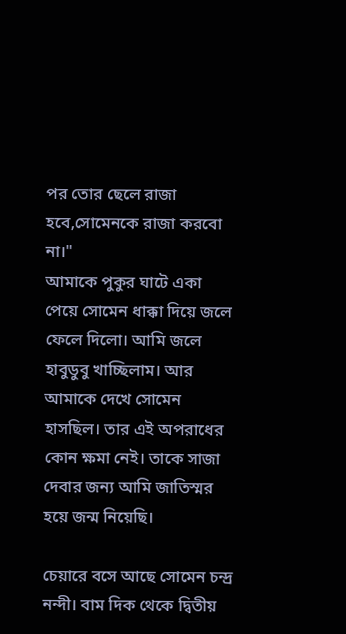পর তোর ছেলে রাজা হবে,সোমেনকে রাজা করবো না।"
আমাকে পুকুর ঘাটে একা পেয়ে সোমেন ধাক্কা দিয়ে জলে ফেলে দিলো। আমি জলে হাবুডুবু খাচ্ছিলাম। আর আমাকে দেখে সোমেন হাসছিল। তার এই অপরাধের কোন ক্ষমা নেই। তাকে সাজা দেবার জন্য আমি জাতিস্মর হয়ে জন্ম নিয়েছি।

চেয়ারে বসে আছে সোমেন চন্দ্র নন্দী। বাম দিক থেকে দ্বিতীয়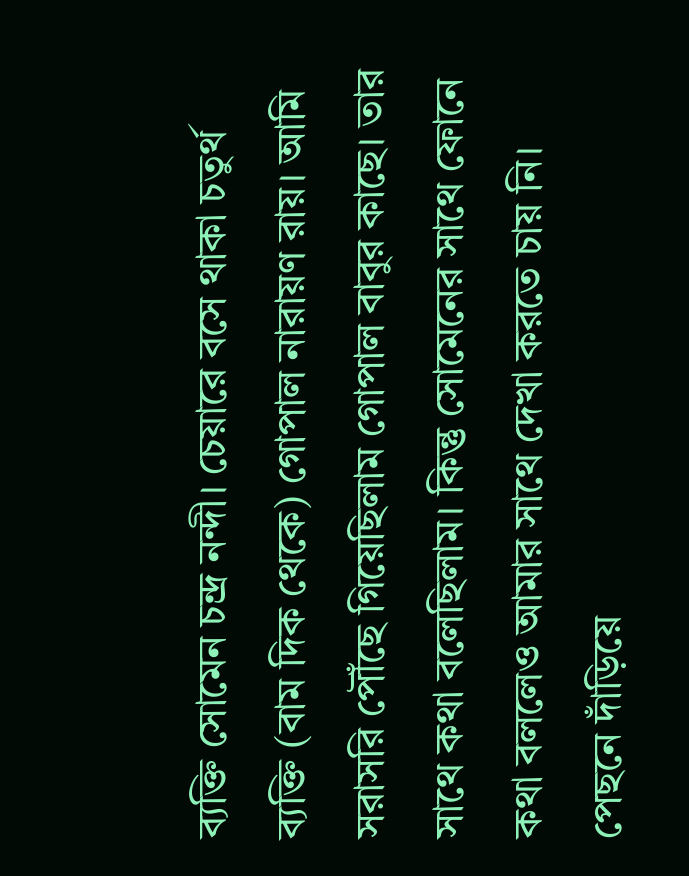ব্যক্তি সোমেন চন্দ্র নন্দী। চেয়ারে বসে থাকা চতুর্থ ব্যক্তি (বাম দিক থেকে) গোপাল নারায়ণ রায়। আমি সরাসরি পৌঁছে গিয়েছিলাম গোপাল বাবুর কাছে। তার সাথে কথা বলেছিলাম। কিন্তু সোমেনের সাথে ফোনে কথা বললেও আমার সাথে দেখা করতে চায় নি। পেছনে দাঁড়িয়ে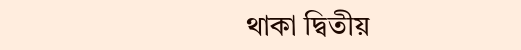থাকা দ্বিতীয়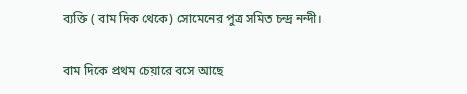ব্যক্তি ( বাম দিক থেকে) সোমেনের পুত্র সমিত চন্দ্র নন্দী।

বাম দিকে প্রথম চেয়ারে বসে আছে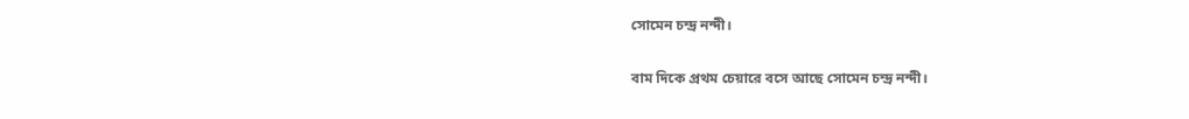সোমেন চন্দ্র নন্দী।

বাম দিকে প্রথম চেয়ারে বসে আছে সোমেন চন্দ্র নন্দী।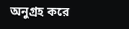অনুগ্রহ করে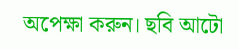অপেক্ষা করুন। ছবি আটো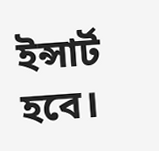ইন্সার্ট হবে।